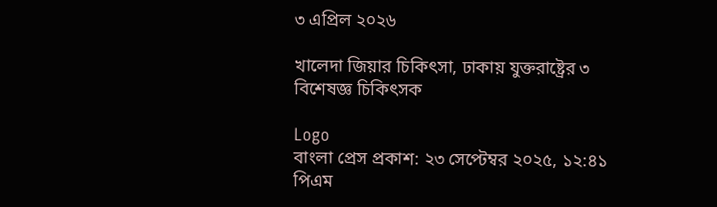৩ এপ্রিল ২০২৬

খালেদা জিয়ার চিকিৎসা, ঢাকায় যুক্তরাষ্ট্রের ৩ বিশেষজ্ঞ চিকিৎসক

Logo
বাংলা প্রেস প্রকাশ: ২৩ সেপ্টেম্বর ২০২৫, ১২:৪১ পিএম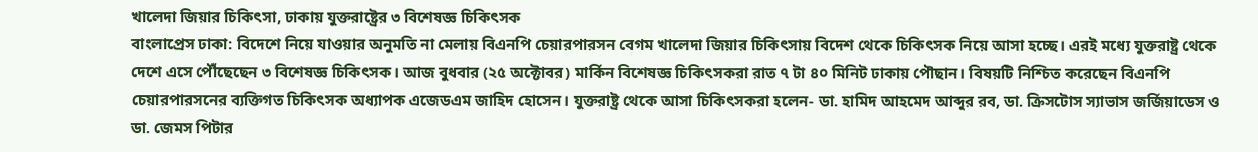খালেদা জিয়ার চিকিৎসা, ঢাকায় যুক্তরাষ্ট্রের ৩ বিশেষজ্ঞ চিকিৎসক
বাংলাপ্রেস ঢাকা: বিদেশে নিয়ে যাওয়ার অনুমতি না মেলায় বিএনপি চেয়ারপারসন বেগম খালেদা জিয়ার চিকিৎসায় বিদেশ থেকে চিকিৎসক নিয়ে আসা হচ্ছে। এরই মধ্যে যুক্তরাষ্ট্র থেকে দেশে এসে পৌঁছেছেন ৩ বিশেষজ্ঞ চিকিৎসক। আজ বুধবার (২৫ অক্টোবর) মার্কিন বিশেষজ্ঞ চিকিৎসকরা রাত ৭ টা ৪০ মিনিট ঢাকায় পৌছান। বিষয়টি নিশ্চিত করেছেন বিএনপি চেয়ারপারসনের ব্যক্তিগত চিকিৎসক অধ্যাপক এজেডএম জাহিদ হোসেন। যুক্তরাষ্ট্র থেকে আসা চিকিৎসকরা হলেন- ডা. হামিদ আহমেদ আব্দুর রব, ডা. ক্রিসটোস স্যাভাস জর্জিয়াডেস ও ডা. জেমস পিটার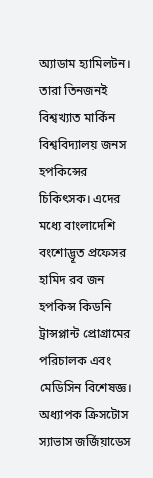অ্যাডাম হ্যামিলটন। তারা তিনজনই বিশ্বখ্যাত মার্কিন বিশ্ববিদ্যালয় জনস হপকিন্সের চিকিৎসক। এদের মধ্যে বাংলাদেশি বংশোদ্ভূত প্রফেসর হামিদ রব জন হপকিন্স কিডনি ট্রান্সপ্লান্ট প্রোগ্রামের পরিচালক এবং মেডিসিন বিশেষজ্ঞ। অধ্যাপক ক্রিসটোস স্যাভাস জর্জিয়াডেস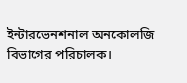ইন্টারভেনশনাল অনকোলজি বিভাগের পরিচালক।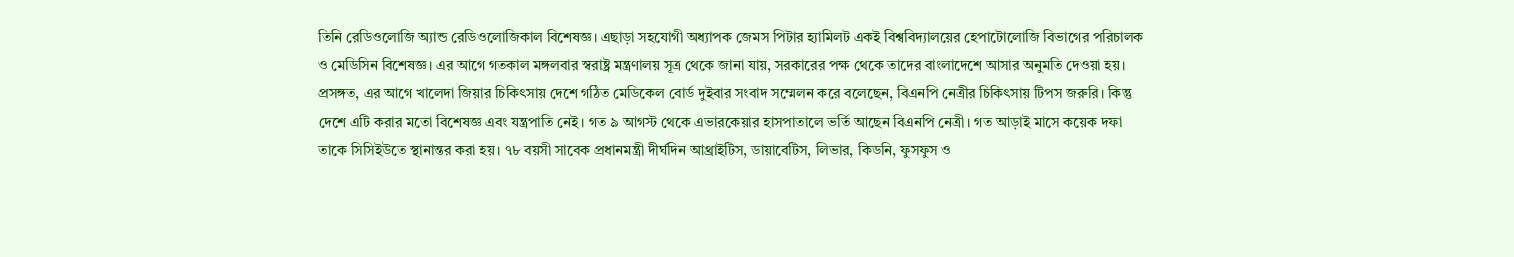তিনি রেডিওলোজি অ্যান্ড রেডিওলোজিকাল বিশেষজ্ঞ। এছাড়া সহযোগী অধ্যাপক জেমস পিটার হ্যামিলট একই বিশ্ববিদ্যালয়ের হেপাটোলোজি বিভাগের পরিচালক ও মেডিসিন বিশেষজ্ঞ। এর আগে গতকাল মঙ্গলবার স্বরাষ্ট্র মন্ত্রণালয় সূত্র থেকে জানা যায়, সরকারের পক্ষ থেকে তাদের বাংলাদেশে আসার অনুমতি দেওয়া হয়। প্রসঙ্গত, এর আগে খালেদা জিয়ার চিকিৎসায় দেশে গঠিত মেডিকেল বোর্ড দুইবার সংবাদ সম্মেলন করে বলেছেন, বিএনপি নেত্রীর চিকিৎসায় টিপস জরুরি। কিন্তু দেশে এটি করার মতো বিশেষজ্ঞ এবং যন্ত্রপাতি নেই। গত ৯ আগস্ট থেকে এভারকেয়ার হাসপাতালে ভর্তি আছেন বিএনপি নেত্রী। গত আড়াই মাসে কয়েক দফা তাকে সিসিইউতে স্থানান্তর করা হয়। ৭৮ বয়সী সাবেক প্রধানমন্ত্রী দীর্ঘদিন আথ্রাইটিস, ডায়াবেটিস, লিভার, কিডনি, ফুসফুস ও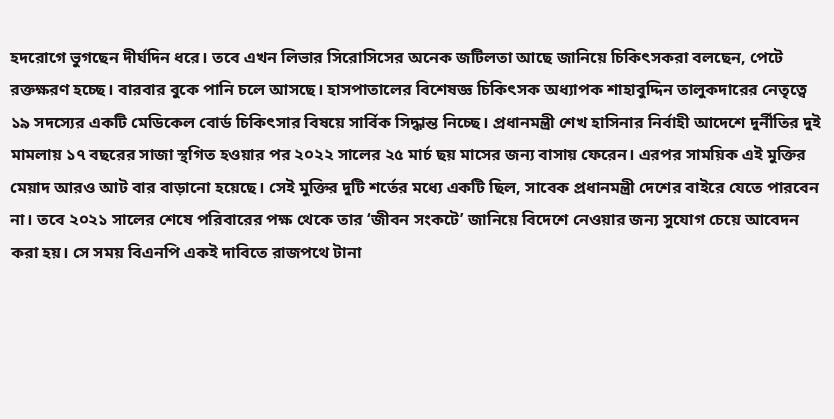হদরোগে ভুগছেন দীর্ঘদিন ধরে। তবে এখন লিভার সিরোসিসের অনেক জটিলতা আছে জানিয়ে চিকিৎসকরা বলছেন, পেটে রক্তক্ষরণ হচ্ছে। বারবার বুকে পানি চলে আসছে। হাসপাতালের বিশেষজ্ঞ চিকিৎসক অধ্যাপক শাহাবুদ্দিন তালুকদারের নেতৃত্বে ১৯ সদস্যের একটি মেডিকেল বোর্ড চিকিৎসার বিষয়ে সার্বিক সিদ্ধান্ত নিচ্ছে। প্রধানমন্ত্রী শেখ হাসিনার নির্বাহী আদেশে দুর্নীতির দুই মামলায় ১৭ বছরের সাজা স্থগিত হওয়ার পর ২০২২ সালের ২৫ মার্চ ছয় মাসের জন্য বাসায় ফেরেন। এরপর সাময়িক এই মুক্তির মেয়াদ আরও আট বার বাড়ানো হয়েছে। সেই মুক্তির দুটি শর্তের মধ্যে একটি ছিল, সাবেক প্রধানমন্ত্রী দেশের বাইরে যেতে পারবেন না। তবে ২০২১ সালের শেষে পরিবারের পক্ষ থেকে তার ‘জীবন সংকটে’ জানিয়ে বিদেশে নেওয়ার জন্য সুযোগ চেয়ে আবেদন করা হয়। সে সময় বিএনপি একই দাবিতে রাজপথে টানা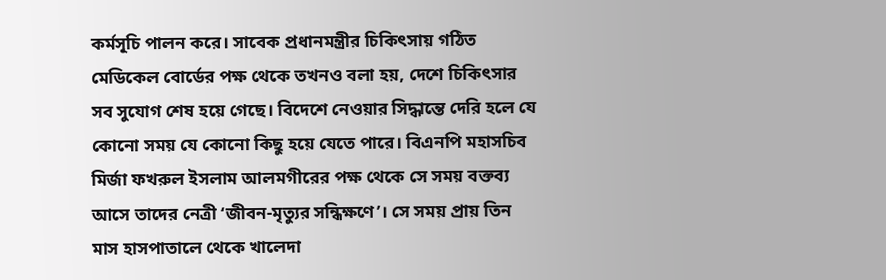কর্মসূচি পালন করে। সাবেক প্রধানমন্ত্রীর চিকিৎসায় গঠিত মেডিকেল বোর্ডের পক্ষ থেকে তখনও বলা হয়, দেশে চিকিৎসার সব সুযোগ শেষ হয়ে গেছে। বিদেশে নেওয়ার সিদ্ধান্তে দেরি হলে যে কোনো সময় যে কোনো কিছু হয়ে যেতে পারে। বিএনপি মহাসচিব মির্জা ফখরুল ইসলাম আলমগীরের পক্ষ থেকে সে সময় বক্তব্য আসে তাদের নেত্রী ‘জীবন-মৃত্যুর সন্ধিক্ষণে’। সে সময় প্রায় তিন মাস হাসপাতালে থেকে খালেদা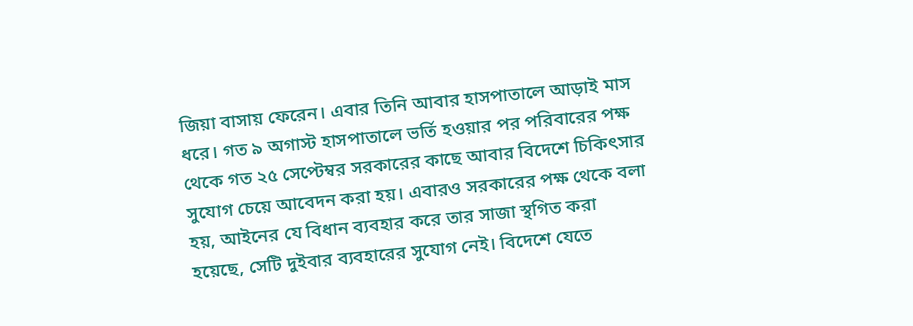জিয়া বাসায় ফেরেন। এবার তিনি আবার হাসপাতালে আড়াই মাস ধরে। গত ৯ অগাস্ট হাসপাতালে ভর্তি হওয়ার পর পরিবারের পক্ষ থেকে গত ২৫ সেপ্টেম্বর সরকারের কাছে আবার বিদেশে চিকিৎসার সুযোগ চেয়ে আবেদন করা হয়। এবারও সরকারের পক্ষ থেকে বলা হয়, আইনের যে বিধান ব্যবহার করে তার সাজা স্থগিত করা হয়েছে, সেটি দুইবার ব্যবহারের সুযোগ নেই। বিদেশে যেতে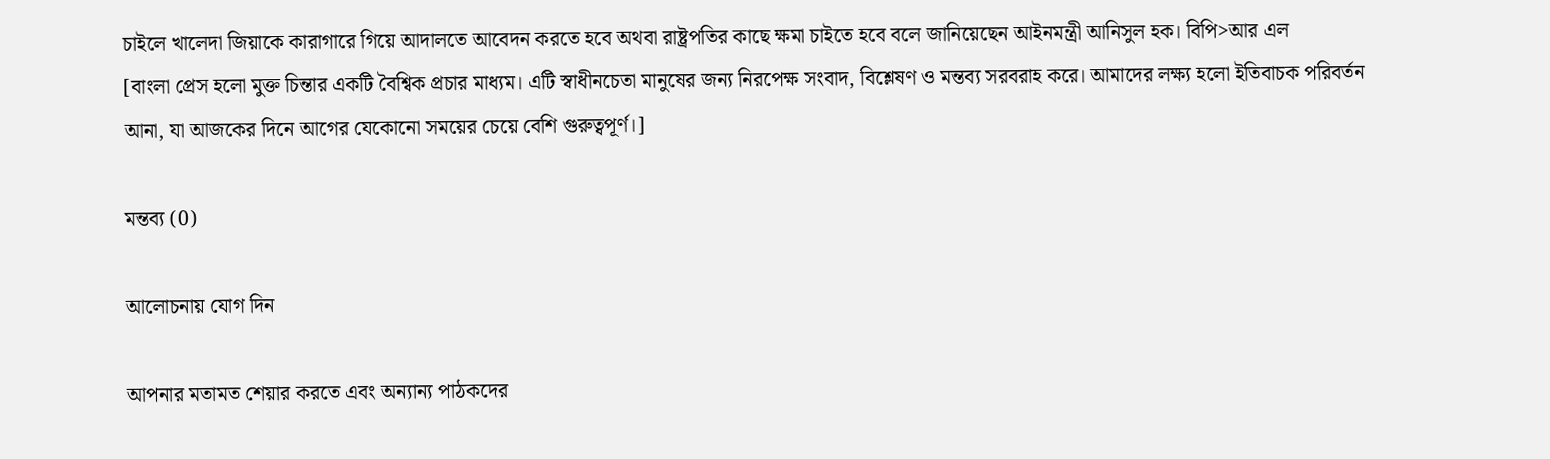চাইলে খালেদা জিয়াকে কারাগারে গিয়ে আদালতে আবেদন করতে হবে অথবা রাষ্ট্রপতির কাছে ক্ষমা চাইতে হবে বলে জানিয়েছেন আইনমন্ত্রী আনিসুল হক। বিপি>আর এল
[বাংলা প্রেস হলো মুক্ত চিন্তার একটি বৈশ্বিক প্রচার মাধ্যম। এটি স্বাধীনচেতা মানুষের জন্য নিরপেক্ষ সংবাদ, বিশ্লেষণ ও মন্তব্য সরবরাহ করে। আমাদের লক্ষ্য হলো ইতিবাচক পরিবর্তন আনা, যা আজকের দিনে আগের যেকোনো সময়ের চেয়ে বেশি গুরুত্বপূর্ণ।]

মন্তব্য (0)

আলোচনায় যোগ দিন

আপনার মতামত শেয়ার করতে এবং অন্যান্য পাঠকদের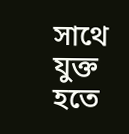সাথে যুক্ত হতে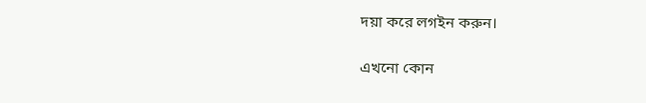দয়া করে লগইন করুন।

এখনো কোন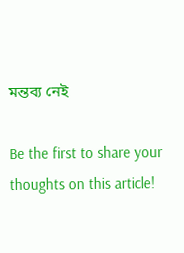মন্তব্য নেই

Be the first to share your thoughts on this article!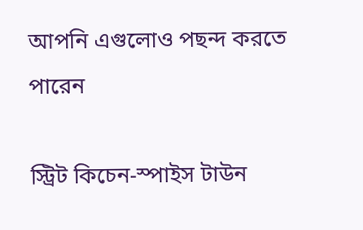আপনি এগুলোও পছন্দ করতে পারেন

স্ট্রিট কিচেন-স্পাইস টাউন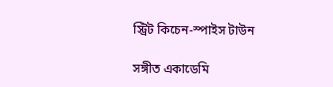স্ট্রিট কিচেন-স্পাইস টাউন

সঙ্গীত একাডেমি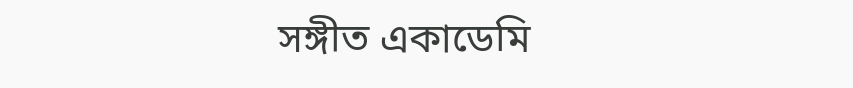সঙ্গীত একাডেমি